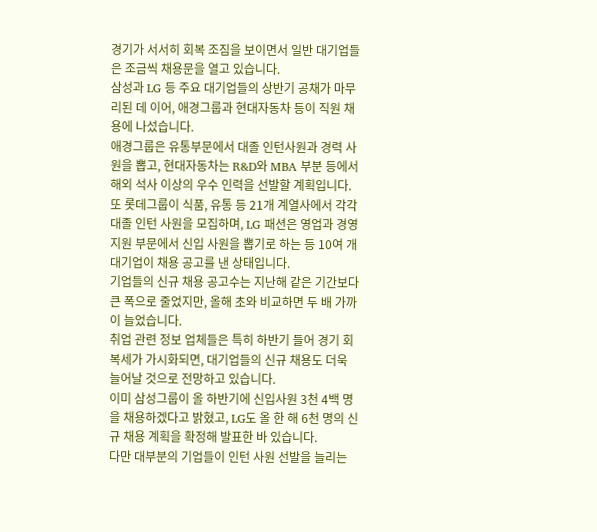경기가 서서히 회복 조짐을 보이면서 일반 대기업들은 조금씩 채용문을 열고 있습니다.
삼성과 LG 등 주요 대기업들의 상반기 공채가 마무리된 데 이어, 애경그룹과 현대자동차 등이 직원 채용에 나섰습니다.
애경그룹은 유통부문에서 대졸 인턴사원과 경력 사원을 뽑고, 현대자동차는 R&D와 MBA 부분 등에서 해외 석사 이상의 우수 인력을 선발할 계획입니다.
또 롯데그룹이 식품, 유통 등 21개 계열사에서 각각 대졸 인턴 사원을 모집하며, LG 패션은 영업과 경영지원 부문에서 신입 사원을 뽑기로 하는 등 10여 개 대기업이 채용 공고를 낸 상태입니다.
기업들의 신규 채용 공고수는 지난해 같은 기간보다 큰 폭으로 줄었지만, 올해 초와 비교하면 두 배 가까이 늘었습니다.
취업 관련 정보 업체들은 특히 하반기 들어 경기 회복세가 가시화되면, 대기업들의 신규 채용도 더욱 늘어날 것으로 전망하고 있습니다.
이미 삼성그룹이 올 하반기에 신입사원 3천 4백 명을 채용하겠다고 밝혔고, LG도 올 한 해 6천 명의 신규 채용 계획을 확정해 발표한 바 있습니다.
다만 대부분의 기업들이 인턴 사원 선발을 늘리는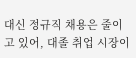대신 정규직 채용은 줄이고 있어, 대졸 취업 시장이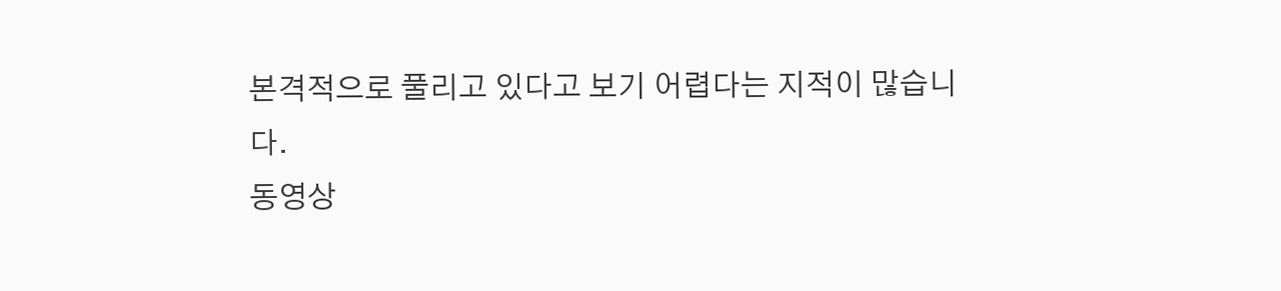본격적으로 풀리고 있다고 보기 어렵다는 지적이 많습니다.
동영상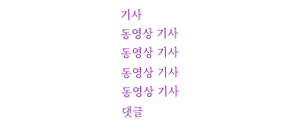기사
동영상 기사
동영상 기사
동영상 기사
동영상 기사
댓글